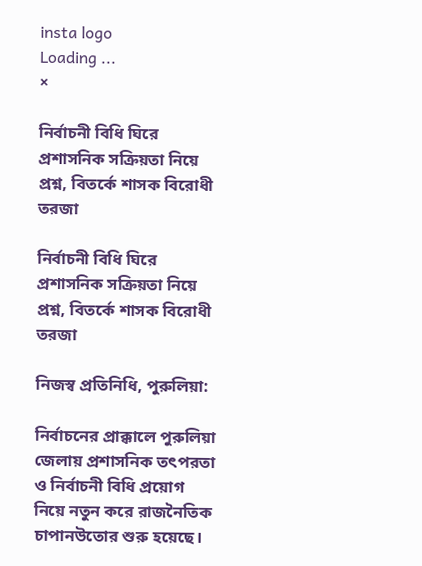insta logo
Loading ...
×

নির্বাচনী বিধি ঘিরে প্রশাসনিক সক্রিয়তা নিয়ে প্রশ্ন, বিতর্কে শাসক বিরোধী তরজা

নির্বাচনী বিধি ঘিরে প্রশাসনিক সক্রিয়তা নিয়ে প্রশ্ন, বিতর্কে শাসক বিরোধী তরজা

নিজস্ব প্রতিনিধি, পুরুলিয়া:

নির্বাচনের প্রাক্কালে পুরুলিয়া জেলায় প্রশাসনিক তৎপরতা ও নির্বাচনী বিধি প্রয়োগ নিয়ে নতুন করে রাজনৈতিক চাপানউতোর শুরু হয়েছে।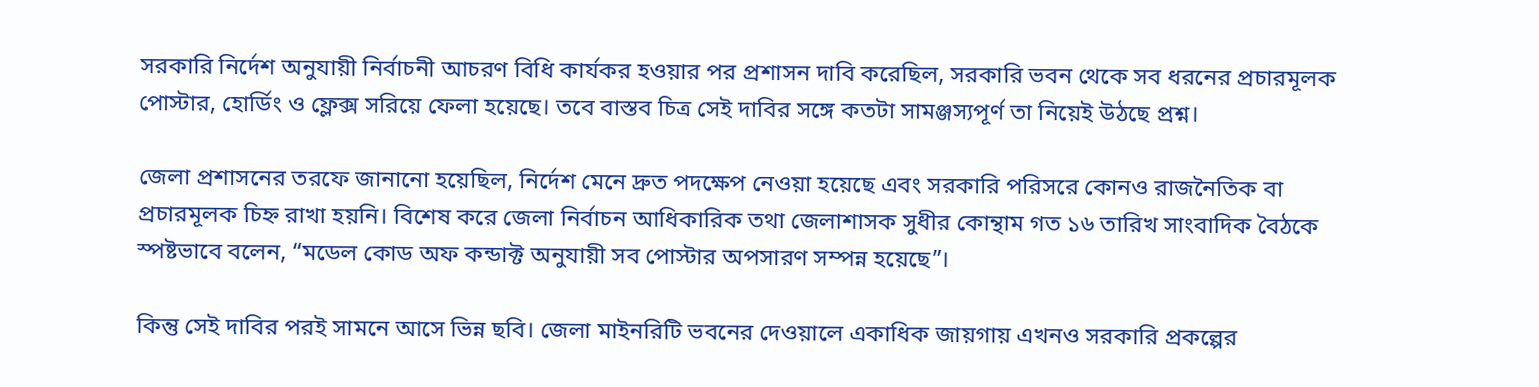সরকারি নির্দেশ অনুযায়ী নির্বাচনী আচরণ বিধি কার্যকর হওয়ার পর প্রশাসন দাবি করেছিল, সরকারি ভবন থেকে সব ধরনের প্রচারমূলক পোস্টার, হোর্ডিং ও ফ্লেক্স সরিয়ে ফেলা হয়েছে। তবে বাস্তব চিত্র সেই দাবির সঙ্গে কতটা সামঞ্জস্যপূর্ণ তা নিয়েই উঠছে প্রশ্ন।

জেলা প্রশাসনের তরফে জানানো হয়েছিল, নির্দেশ মেনে দ্রুত পদক্ষেপ নেওয়া হয়েছে এবং সরকারি পরিসরে কোনও রাজনৈতিক বা প্রচারমূলক চিহ্ন রাখা হয়নি। বিশেষ করে জেলা নির্বাচন আধিকারিক তথা জেলাশাসক সুধীর কোন্থাম গত ১৬ তারিখ সাংবাদিক বৈঠকে স্পষ্টভাবে বলেন, “মডেল কোড অফ কন্ডাক্ট অনুযায়ী সব পোস্টার অপসারণ সম্পন্ন হয়েছে”।

কিন্তু সেই দাবির পরই সামনে আসে ভিন্ন ছবি। জেলা মাইনরিটি ভবনের দেওয়ালে একাধিক জায়গায় এখনও সরকারি প্রকল্পের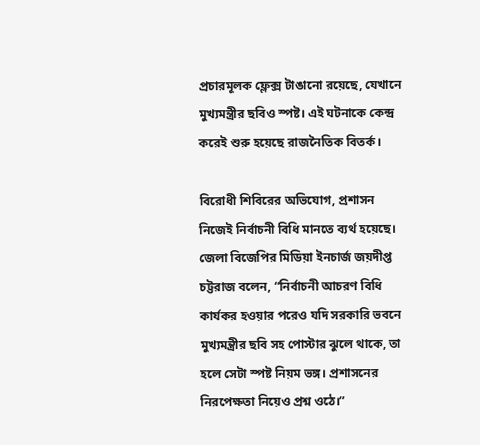প্রচারমূলক ফ্লেক্স টাঙানো রয়েছে, যেখানে মুখ্যমন্ত্রীর ছবিও স্পষ্ট। এই ঘটনাকে কেন্দ্র করেই শুরু হয়েছে রাজনৈতিক বিতর্ক।

বিরোধী শিবিরের অভিযোগ, প্রশাসন নিজেই নির্বাচনী বিধি মানতে ব্যর্থ হয়েছে। জেলা বিজেপির মিডিয়া ইনচার্জ জয়দীপ্ত চট্টরাজ বলেন, “নির্বাচনী আচরণ বিধি কার্যকর হওয়ার পরেও যদি সরকারি ভবনে মুখ্যমন্ত্রীর ছবি সহ পোস্টার ঝুলে থাকে, তা হলে সেটা স্পষ্ট নিয়ম ভঙ্গ। প্রশাসনের নিরপেক্ষতা নিয়েও প্রশ্ন ওঠে।”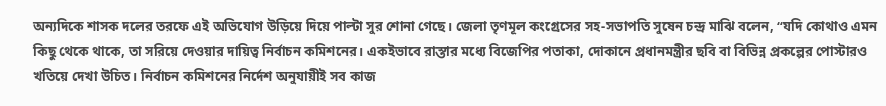অন্যদিকে শাসক দলের তরফে এই অভিযোগ উড়িয়ে দিয়ে পাল্টা সুর শোনা গেছে। জেলা তৃণমূল কংগ্রেসের সহ-সভাপতি সুষেন চন্দ্র মাঝি বলেন, “যদি কোথাও এমন কিছু থেকে থাকে, তা সরিয়ে দেওয়ার দায়িত্ব নির্বাচন কমিশনের। একইভাবে রাস্তার মধ্যে বিজেপির পতাকা, দোকানে প্রধানমন্ত্রীর ছবি বা বিভিন্ন প্রকল্পের পোস্টারও খতিয়ে দেখা উচিত। নির্বাচন কমিশনের নির্দেশ অনুযায়ীই সব কাজ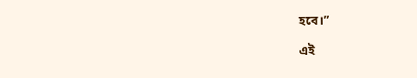হবে।”

এই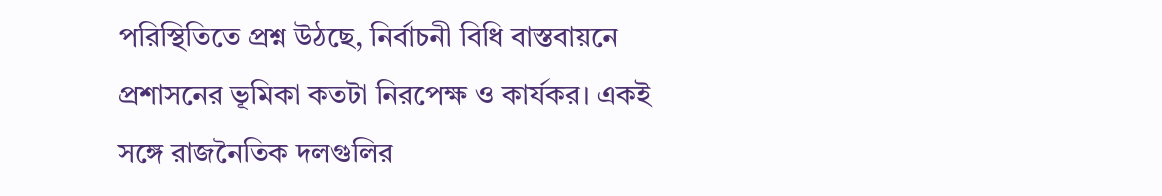পরিস্থিতিতে প্রশ্ন উঠছে, নির্বাচনী বিধি বাস্তবায়নে প্রশাসনের ভূমিকা কতটা নিরপেক্ষ ও কার্যকর। একই সঙ্গে রাজনৈতিক দলগুলির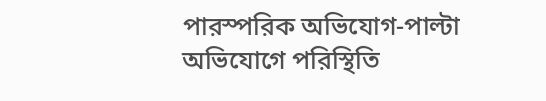পারস্পরিক অভিযোগ-পাল্টা অভিযোগে পরিস্থিতি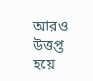আরও উত্তপ্ত হয়ে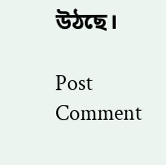উঠছে।

Post Comment